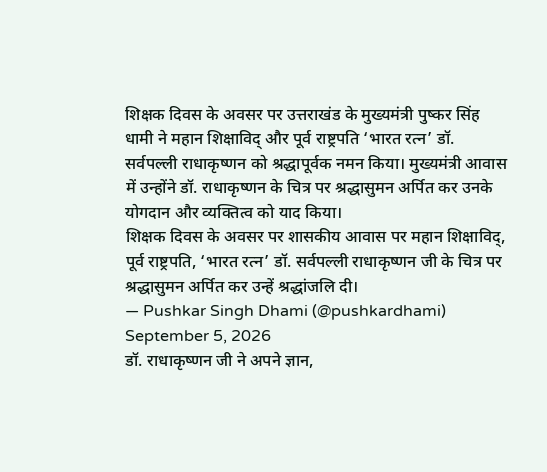शिक्षक दिवस के अवसर पर उत्तराखंड के मुख्यमंत्री पुष्कर सिंह धामी ने महान शिक्षाविद् और पूर्व राष्ट्रपति ‘भारत रत्न’ डॉ. सर्वपल्ली राधाकृष्णन को श्रद्धापूर्वक नमन किया। मुख्यमंत्री आवास में उन्होंने डॉ. राधाकृष्णन के चित्र पर श्रद्धासुमन अर्पित कर उनके योगदान और व्यक्तित्व को याद किया।
शिक्षक दिवस के अवसर पर शासकीय आवास पर महान शिक्षाविद्, पूर्व राष्ट्रपति, ‘भारत रत्न’ डॉ. सर्वपल्ली राधाकृष्णन जी के चित्र पर श्रद्धासुमन अर्पित कर उन्हें श्रद्धांजलि दी।
— Pushkar Singh Dhami (@pushkardhami) September 5, 2026
डॉ. राधाकृष्णन जी ने अपने ज्ञान,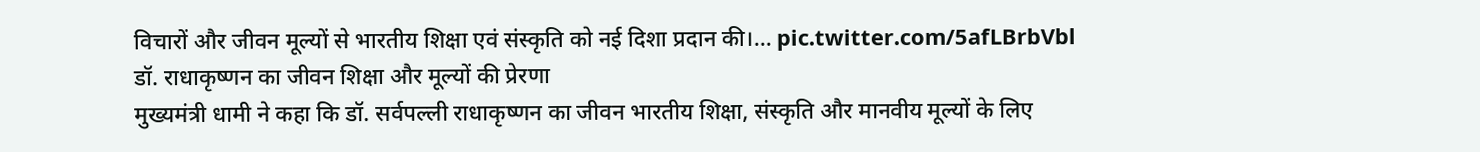विचारों और जीवन मूल्यों से भारतीय शिक्षा एवं संस्कृति को नई दिशा प्रदान की।… pic.twitter.com/5afLBrbVbl
डॉ. राधाकृष्णन का जीवन शिक्षा और मूल्यों की प्रेरणा
मुख्यमंत्री धामी ने कहा कि डॉ. सर्वपल्ली राधाकृष्णन का जीवन भारतीय शिक्षा, संस्कृति और मानवीय मूल्यों के लिए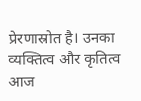प्रेरणास्रोत है। उनका व्यक्तित्व और कृतित्व आज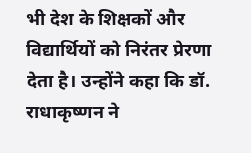भी देश के शिक्षकों और विद्यार्थियों को निरंतर प्रेरणा देता है। उन्होंने कहा कि डॉ. राधाकृष्णन ने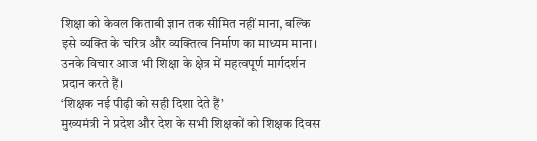शिक्षा को केवल किताबी ज्ञान तक सीमित नहीं माना, बल्कि इसे व्यक्ति के चरित्र और व्यक्तित्व निर्माण का माध्यम माना। उनके विचार आज भी शिक्षा के क्षेत्र में महत्वपूर्ण मार्गदर्शन प्रदान करते हैं।
‘शिक्षक नई पीढ़ी को सही दिशा देते हैं’
मुख्यमंत्री ने प्रदेश और देश के सभी शिक्षकों को शिक्षक दिवस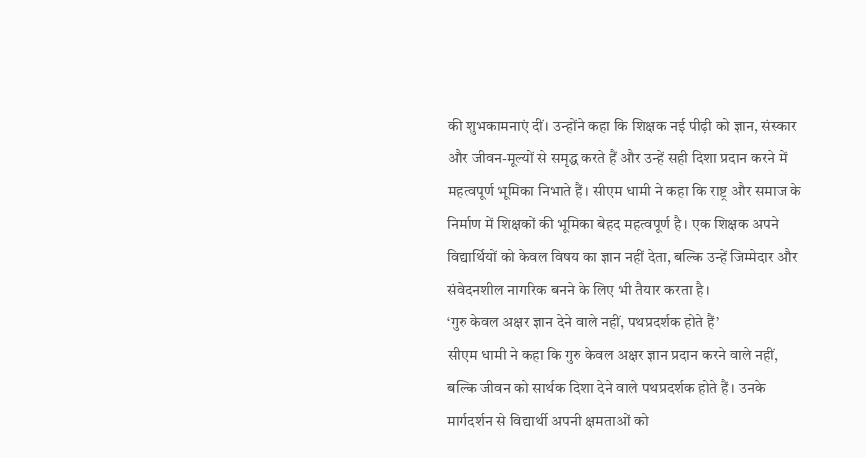की शुभकामनाएं दीं। उन्होंने कहा कि शिक्षक नई पीढ़ी को ज्ञान, संस्कार और जीवन-मूल्यों से समृद्ध करते हैं और उन्हें सही दिशा प्रदान करने में महत्वपूर्ण भूमिका निभाते हैं। सीएम धामी ने कहा कि राष्ट्र और समाज के निर्माण में शिक्षकों की भूमिका बेहद महत्वपूर्ण है। एक शिक्षक अपने विद्यार्थियों को केवल विषय का ज्ञान नहीं देता, बल्कि उन्हें जिम्मेदार और संवेदनशील नागरिक बनने के लिए भी तैयार करता है।
‘गुरु केवल अक्षर ज्ञान देने वाले नहीं, पथप्रदर्शक होते हैं’
सीएम धामी ने कहा कि गुरु केवल अक्षर ज्ञान प्रदान करने वाले नहीं, बल्कि जीवन को सार्थक दिशा देने वाले पथप्रदर्शक होते हैं। उनके मार्गदर्शन से विद्यार्थी अपनी क्षमताओं को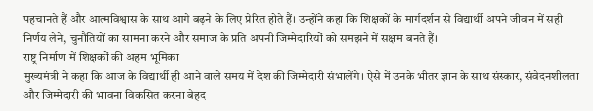पहचानते हैं और आत्मविश्वास के साथ आगे बढ़ने के लिए प्रेरित होते हैं। उन्होंने कहा कि शिक्षकों के मार्गदर्शन से विद्यार्थी अपने जीवन में सही निर्णय लेने, चुनौतियों का सामना करने और समाज के प्रति अपनी जिम्मेदारियों को समझने में सक्षम बनते हैं।
राष्ट्र निर्माण में शिक्षकों की अहम भूमिका
मुख्यमंत्री ने कहा कि आज के विद्यार्थी ही आने वाले समय में देश की जिम्मेदारी संभालेंगे। ऐसे में उनके भीतर ज्ञान के साथ संस्कार, संवेदनशीलता और जिम्मेदारी की भावना विकसित करना बेहद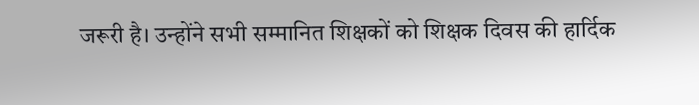जरूरी है। उन्होंने सभी सम्मानित शिक्षकों को शिक्षक दिवस की हार्दिक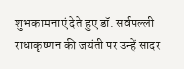शुभकामनाएं देते हुए डॉ. सर्वपल्ली राधाकृष्णन की जयंती पर उन्हें सादर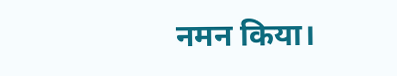नमन किया।